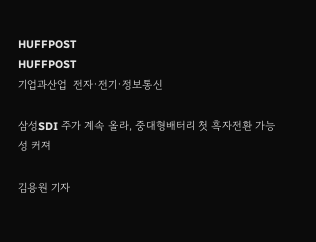HUFFPOST
HUFFPOST
기업과산업  전자·전기·정보통신

삼성SDI 주가 계속 올라, 중대형배터리 첫 흑자전환 가능성 커져

김용원 기자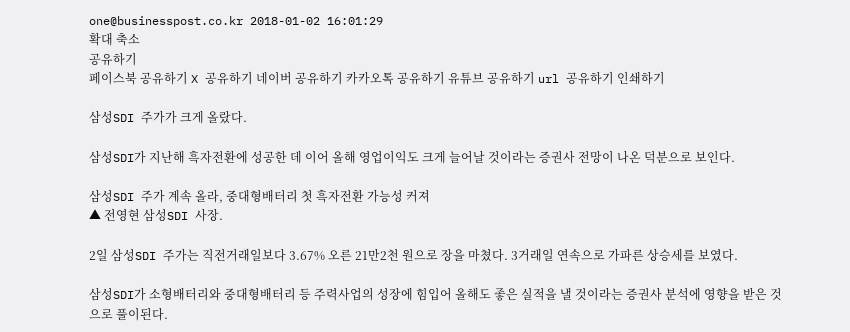one@businesspost.co.kr 2018-01-02 16:01:29
확대 축소
공유하기
페이스북 공유하기 X 공유하기 네이버 공유하기 카카오톡 공유하기 유튜브 공유하기 url 공유하기 인쇄하기

삼성SDI 주가가 크게 올랐다.

삼성SDI가 지난해 흑자전환에 성공한 데 이어 올해 영업이익도 크게 늘어날 것이라는 증권사 전망이 나온 덕분으로 보인다.

삼성SDI 주가 계속 올라, 중대형배터리 첫 흑자전환 가능성 커져
▲ 전영현 삼성SDI 사장.

2일 삼성SDI 주가는 직전거래일보다 3.67% 오른 21만2천 원으로 장을 마쳤다. 3거래일 연속으로 가파른 상승세를 보였다.

삼성SDI가 소형배터리와 중대형배터리 등 주력사업의 성장에 힘입어 올해도 좋은 실적을 낼 것이라는 증권사 분석에 영향을 받은 것으로 풀이된다.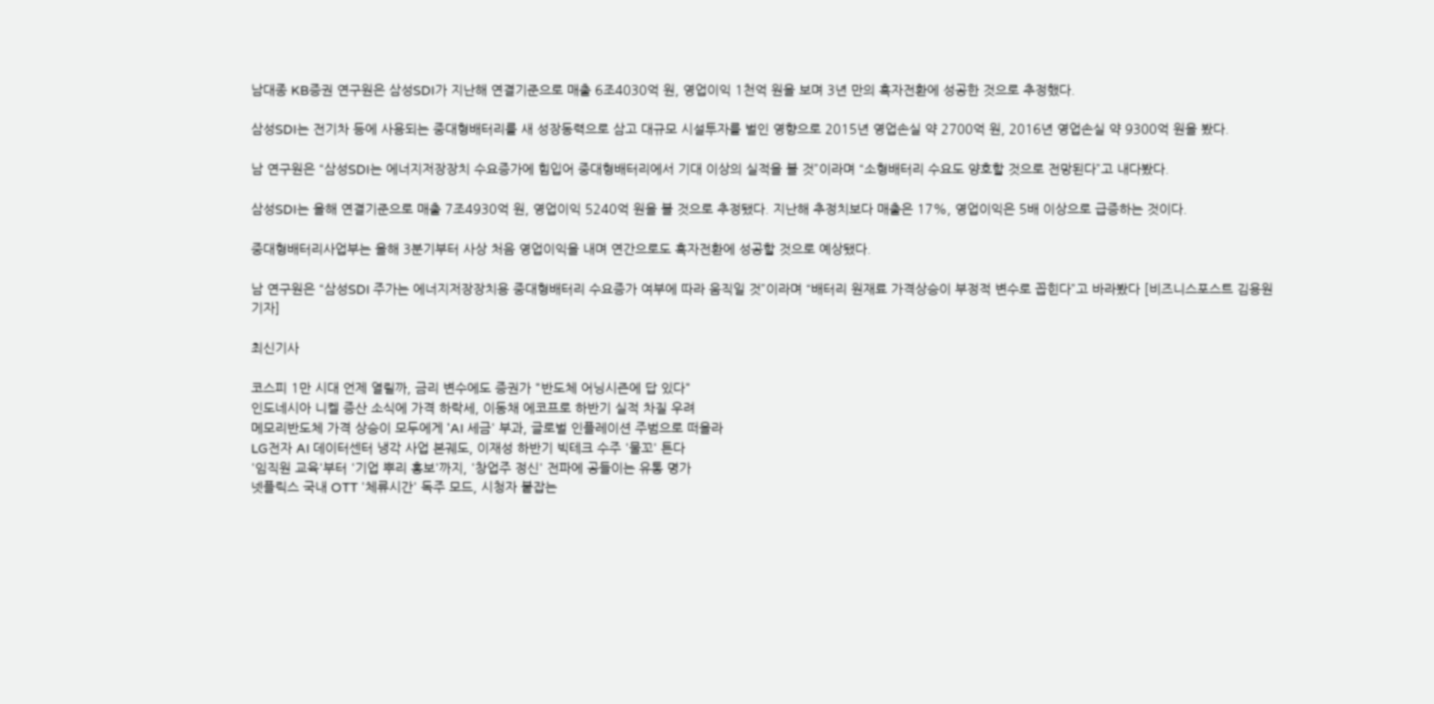남대종 KB증권 연구원은 삼성SDI가 지난해 연결기준으로 매출 6조4030억 원, 영업이익 1천억 원을 보며 3년 만의 흑자전환에 성공한 것으로 추정했다.

삼성SDI는 전기차 등에 사용되는 중대형배터리를 새 성장동력으로 삼고 대규모 시설투자를 벌인 영향으로 2015년 영업손실 약 2700억 원, 2016년 영업손실 약 9300억 원을 봤다.

남 연구원은 “삼성SDI는 에너지저장장치 수요증가에 힘입어 중대형배터리에서 기대 이상의 실적을 볼 것”이라며 “소형배터리 수요도 양호할 것으로 전망된다”고 내다봤다.

삼성SDI는 올해 연결기준으로 매출 7조4930억 원, 영업이익 5240억 원을 볼 것으로 추정됐다. 지난해 추정치보다 매출은 17%, 영업이익은 5배 이상으로 급증하는 것이다.

중대형배터리사업부는 올해 3분기부터 사상 처음 영업이익을 내며 연간으로도 흑자전환에 성공할 것으로 예상됐다.

남 연구원은 “삼성SDI 주가는 에너지저장장치용 중대형배터리 수요증가 여부에 따라 움직일 것”이라며 “배터리 원재료 가격상승이 부정적 변수로 꼽힌다”고 바라봤다 [비즈니스포스트 김용원 기자]

최신기사

코스피 1만 시대 언제 열릴까, 금리 변수에도 증권가 "반도체 어닝시즌에 답 있다"
인도네시아 니켈 증산 소식에 가격 하락세, 이동채 에코프로 하반기 실적 차질 우려
메모리반도체 가격 상승이 모두에게 'AI 세금' 부과, 글로벌 인플레이션 주범으로 떠올라
LG전자 AI 데이터센터 냉각 사업 본궤도, 이재성 하반기 빅테크 수주 '물꼬' 튼다
'임직원 교육'부터 '기업 뿌리 홍보'까지, '창업주 정신' 전파에 공들이는 유통 명가
넷플릭스 국내 OTT '체류시간' 독주 모드, 시청자 붙잡는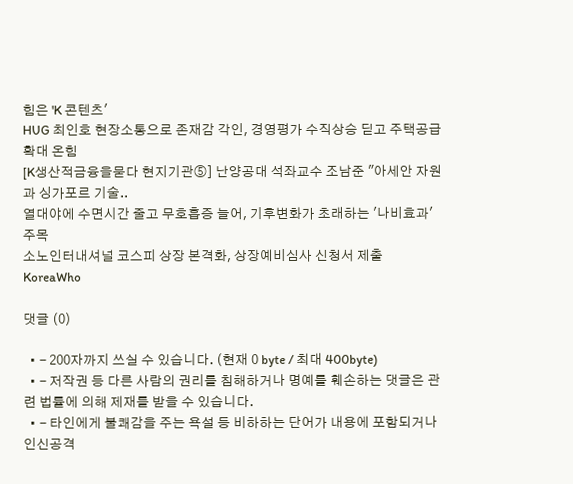힘은 'K 콘텐츠'
HUG 최인호 현장소통으로 존재감 각인, 경영평가 수직상승 딛고 주택공급 확대 온힘
[K생산적금융을묻다 현지기관⑤] 난양공대 석좌교수 조남준 "아세안 자원과 싱가포르 기술..
열대야에 수면시간 줄고 무호흡증 늘어, 기후변화가 초래하는 '나비효과' 주목
소노인터내셔널 코스피 상장 본격화, 상장예비심사 신청서 제출
KoreaWho

댓글 (0)

  • - 200자까지 쓰실 수 있습니다. (현재 0 byte / 최대 400byte)
  • - 저작권 등 다른 사람의 권리를 침해하거나 명예를 훼손하는 댓글은 관련 법률에 의해 제재를 받을 수 있습니다.
  • - 타인에게 불쾌감을 주는 욕설 등 비하하는 단어가 내용에 포함되거나 인신공격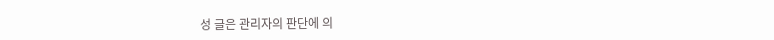성 글은 관리자의 판단에 의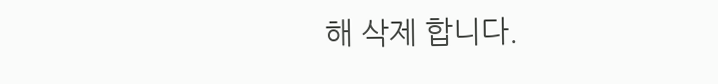해 삭제 합니다.